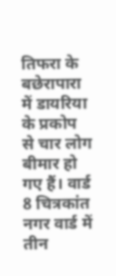तिफरा के बछेरापारा में डायरिया के प्रकोप से चार लोग बीमार हो गए हैं। वार्ड 8 चित्रकांत नगर वार्ड में तीन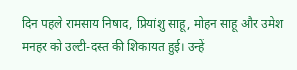दिन पहले रामसाय निषाद, प्रियांशु साहू, मोहन साहू और उमेश मनहर को उल्टी-दस्त की शिकायत हुई। उन्हें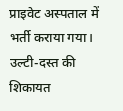प्राइवेट अस्पताल में भर्ती कराया गया। उल्टी-दस्त की शिकायत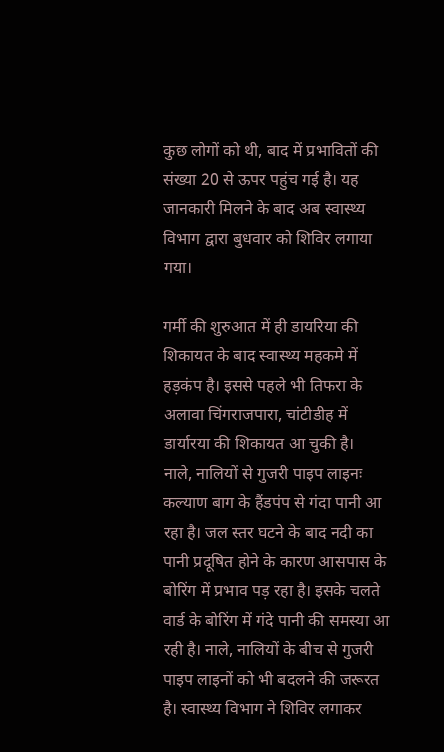कुछ लोगों को थी, बाद में प्रभावितों की संख्या 20 से ऊपर पहुंच गई है। यह जानकारी मिलने के बाद अब स्वास्थ्य विभाग द्वारा बुधवार को शिविर लगाया गया।

गर्मी की शुरुआत में ही डायरिया की शिकायत के बाद स्वास्थ्य महकमे में हड़कंप है। इससे पहले भी तिफरा के अलावा चिंगराजपारा, चांटीडीह में डार्यारया की शिकायत आ चुकी है।
नाले, नालियों से गुजरी पाइप लाइनः कल्याण बाग के हैंडपंप से गंदा पानी आ रहा है। जल स्तर घटने के बाद नदी का पानी प्रदूषित होने के कारण आसपास के बोरिंग में प्रभाव पड़ रहा है। इसके चलते वार्ड के बोरिंग में गंदे पानी की समस्या आ रही है। नाले, नालियों के बीच से गुजरी पाइप लाइनों को भी बदलने की जरूरत है। स्वास्थ्य विभाग ने शिविर लगाकर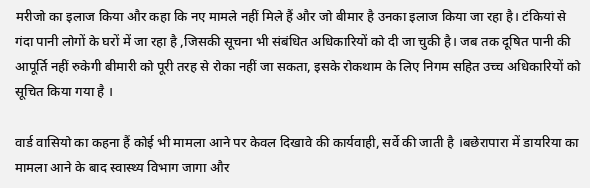मरीजो का इलाज किया और कहा कि नए मामले नहीं मिले हैं और जो बीमार है उनका इलाज किया जा रहा है। टंकियां से गंदा पानी लोगों के घरों में जा रहा है ,जिसकी सूचना भी संबंधित अधिकारियों को दी जा चुकी है। जब तक दूषित पानी की आपूर्ति नहीं रुकेगी बीमारी को पूरी तरह से रोका नहीं जा सकता, इसके रोकथाम के लिए निगम सहित उच्च अधिकारियों को सूचित किया गया है ।

वार्ड वासियो का कहना हैं कोई भी मामला आने पर केवल दिखावे की कार्यवाही, सर्वे की जाती है ।बछेरापारा में डायरिया का मामला आने के बाद स्वास्थ्य विभाग जागा और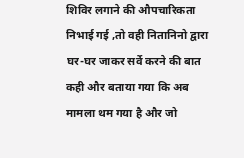शिविर लगाने की औपचारिकता निभाई गई ,तो वही नितानिनो द्वारा घर-घर जाकर सर्वे करने की बात कही और बताया गया कि अब मामला थम गया है और जो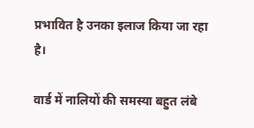प्रभावित है उनका इलाज किया जा रहा है।

वार्ड में नालियों की समस्या बहुत लंबे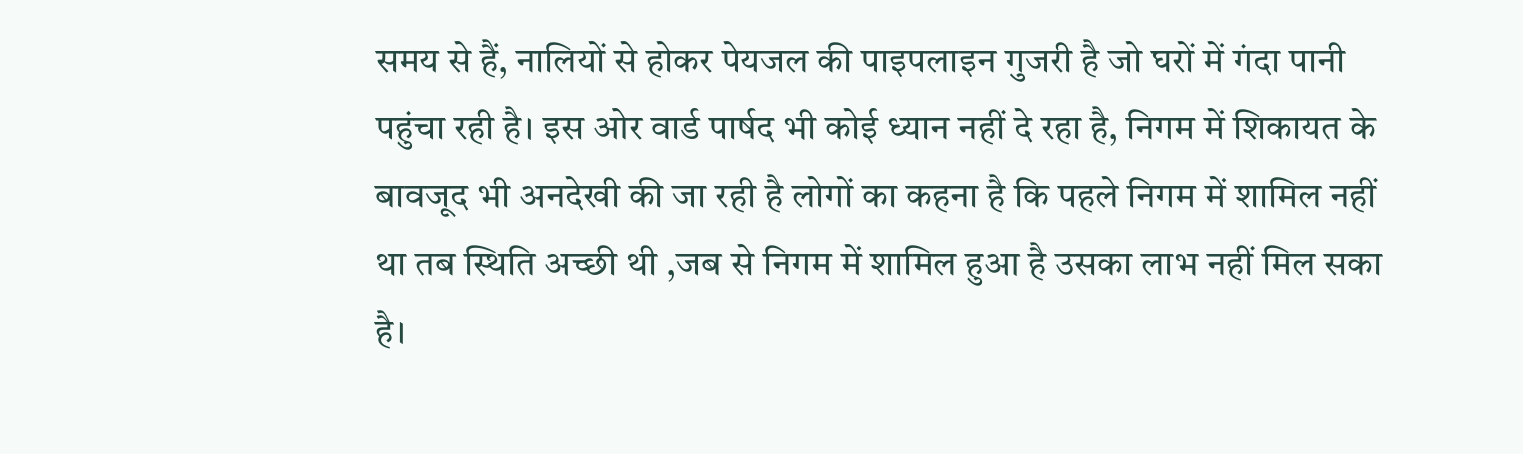समय से हैं, नालियों से होकर पेयजल की पाइपलाइन गुजरी है जो घरों में गंदा पानी पहुंचा रही है। इस ओर वार्ड पार्षद भी कोई ध्यान नहीं दे रहा है, निगम में शिकायत के बावजूद भी अनदेखी की जा रही है लोगों का कहना है कि पहले निगम में शामिल नहीं था तब स्थिति अच्छी थी ,जब से निगम में शामिल हुआ है उसका लाभ नहीं मिल सका है।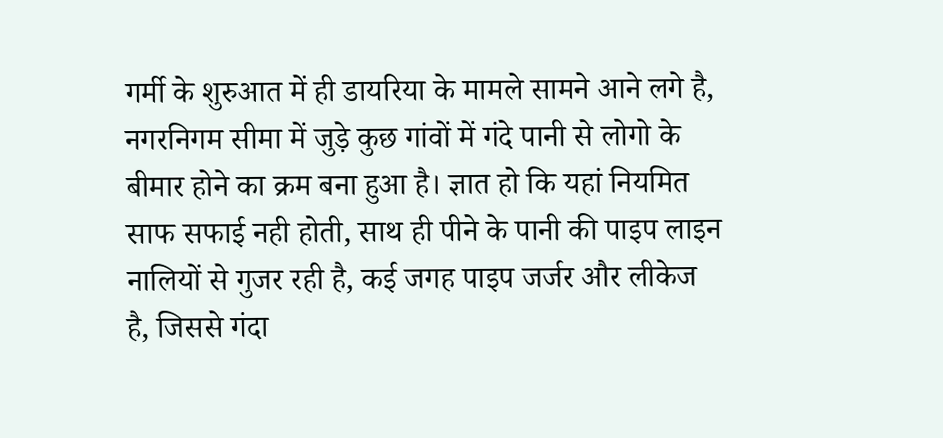गर्मी के शुरुआत में ही डायरिया के मामले सामने आने लगे है, नगरनिगम सीमा में जुड़े कुछ गांवों में गंदे पानी से लोगो के बीमार होने का क्रम बना हुआ है। ज्ञात हो कि यहां नियमित साफ सफाई नही होती, साथ ही पीने के पानी की पाइप लाइन नालियों से गुजर रही है, कई जगह पाइप जर्जर और लीकेज है, जिससे गंदा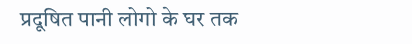प्रदूषित पानी लोगो के घर तक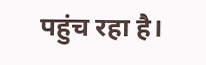पहुंच रहा है।